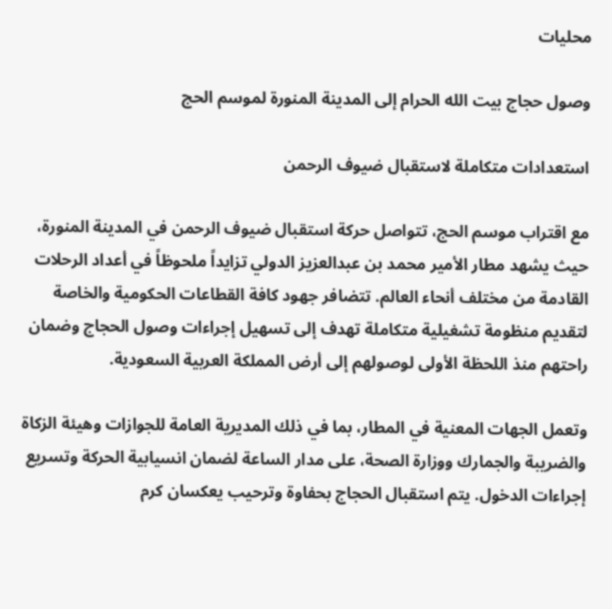محليات

وصول حجاج بيت الله الحرام إلى المدينة المنورة لموسم الحج

استعدادات متكاملة لاستقبال ضيوف الرحمن

مع اقتراب موسم الحج، تتواصل حركة استقبال ضيوف الرحمن في المدينة المنورة، حيث يشهد مطار الأمير محمد بن عبدالعزيز الدولي تزايداً ملحوظاً في أعداد الرحلات القادمة من مختلف أنحاء العالم. تتضافر جهود كافة القطاعات الحكومية والخاصة لتقديم منظومة تشغيلية متكاملة تهدف إلى تسهيل إجراءات وصول الحجاج وضمان راحتهم منذ اللحظة الأولى لوصولهم إلى أرض المملكة العربية السعودية.

وتعمل الجهات المعنية في المطار، بما في ذلك المديرية العامة للجوازات وهيئة الزكاة والضريبة والجمارك ووزارة الصحة، على مدار الساعة لضمان انسيابية الحركة وتسريع إجراءات الدخول. يتم استقبال الحجاج بحفاوة وترحيب يعكسان كرم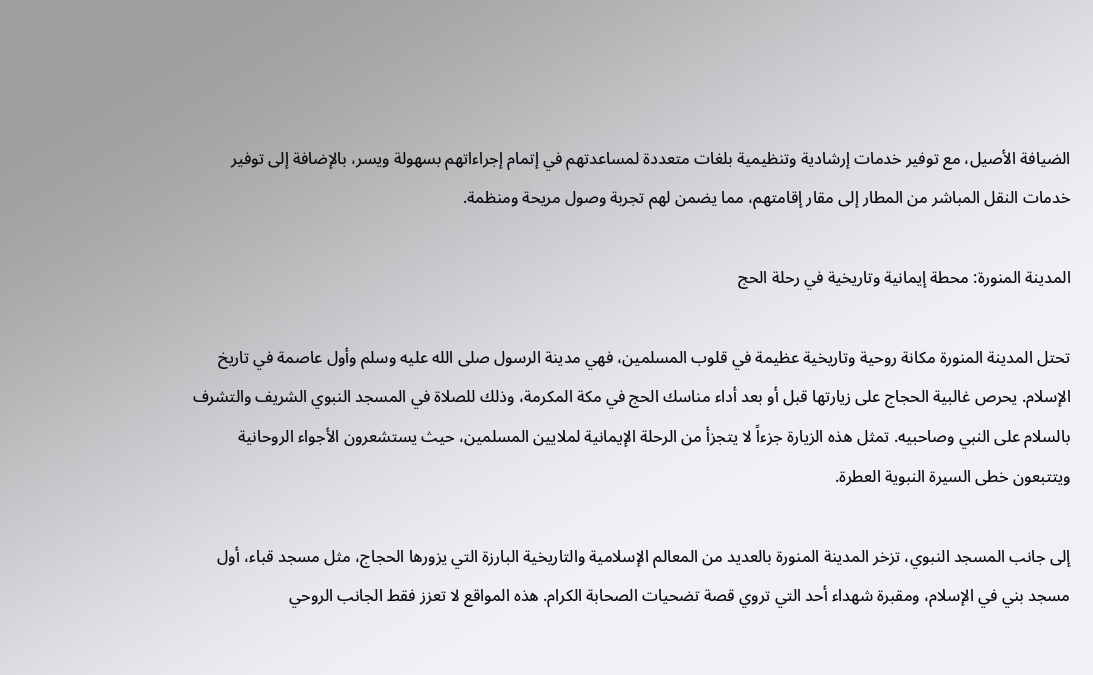الضيافة الأصيل، مع توفير خدمات إرشادية وتنظيمية بلغات متعددة لمساعدتهم في إتمام إجراءاتهم بسهولة ويسر، بالإضافة إلى توفير خدمات النقل المباشر من المطار إلى مقار إقامتهم، مما يضمن لهم تجربة وصول مريحة ومنظمة.

المدينة المنورة: محطة إيمانية وتاريخية في رحلة الحج

تحتل المدينة المنورة مكانة روحية وتاريخية عظيمة في قلوب المسلمين، فهي مدينة الرسول صلى الله عليه وسلم وأول عاصمة في تاريخ الإسلام. يحرص غالبية الحجاج على زيارتها قبل أو بعد أداء مناسك الحج في مكة المكرمة، وذلك للصلاة في المسجد النبوي الشريف والتشرف بالسلام على النبي وصاحبيه. تمثل هذه الزيارة جزءاً لا يتجزأ من الرحلة الإيمانية لملايين المسلمين، حيث يستشعرون الأجواء الروحانية ويتتبعون خطى السيرة النبوية العطرة.

إلى جانب المسجد النبوي، تزخر المدينة المنورة بالعديد من المعالم الإسلامية والتاريخية البارزة التي يزورها الحجاج، مثل مسجد قباء، أول مسجد بني في الإسلام، ومقبرة شهداء أحد التي تروي قصة تضحيات الصحابة الكرام. هذه المواقع لا تعزز فقط الجانب الروحي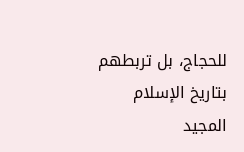للحجاج، بل تربطهم بتاريخ الإسلام المجيد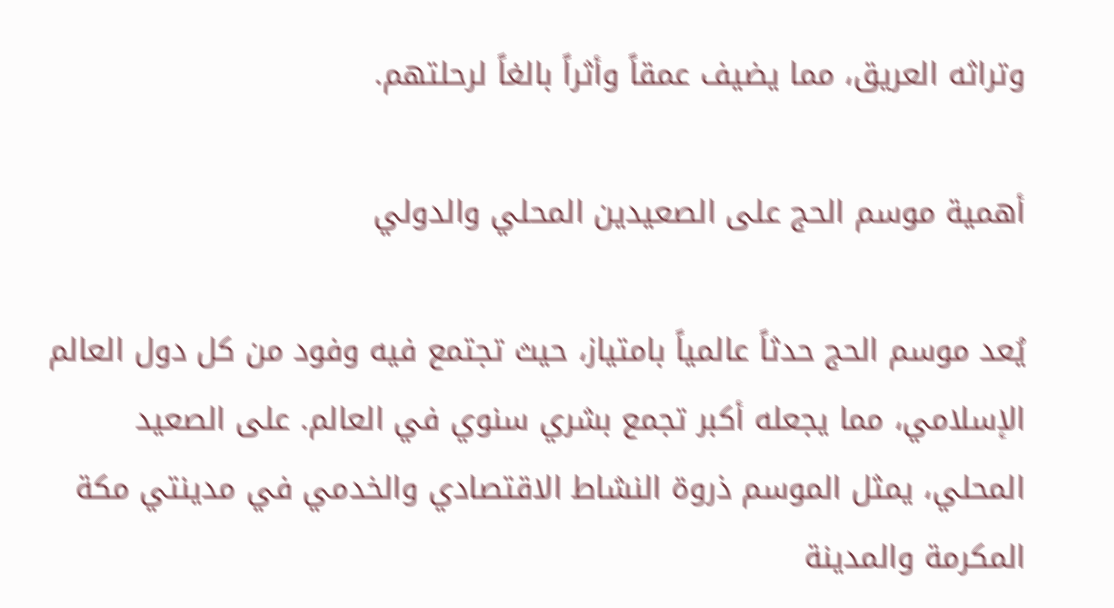وتراثه العريق، مما يضيف عمقاً وأثراً بالغاً لرحلتهم.

أهمية موسم الحج على الصعيدين المحلي والدولي

يُعد موسم الحج حدثاً عالمياً بامتياز، حيث تجتمع فيه وفود من كل دول العالم الإسلامي، مما يجعله أكبر تجمع بشري سنوي في العالم. على الصعيد المحلي، يمثل الموسم ذروة النشاط الاقتصادي والخدمي في مدينتي مكة المكرمة والمدينة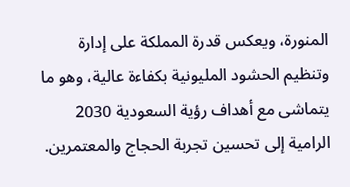المنورة، ويعكس قدرة المملكة على إدارة وتنظيم الحشود المليونية بكفاءة عالية، وهو ما يتماشى مع أهداف رؤية السعودية 2030 الرامية إلى تحسين تجربة الحجاج والمعتمرين.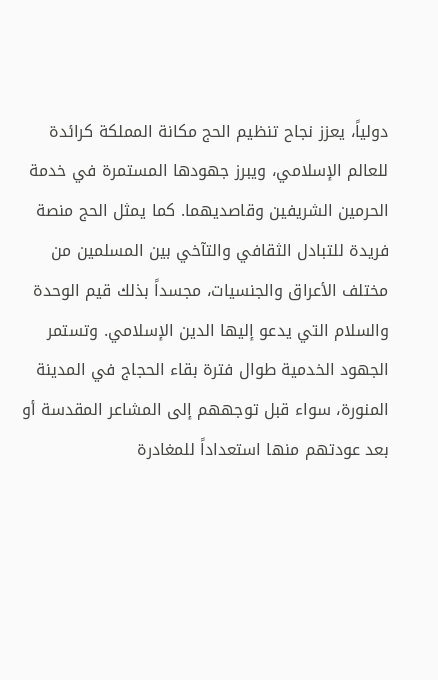دولياً، يعزز نجاح تنظيم الحج مكانة المملكة كرائدة للعالم الإسلامي، ويبرز جهودها المستمرة في خدمة الحرمين الشريفين وقاصديهما. كما يمثل الحج منصة فريدة للتبادل الثقافي والتآخي بين المسلمين من مختلف الأعراق والجنسيات، مجسداً بذلك قيم الوحدة والسلام التي يدعو إليها الدين الإسلامي. وتستمر الجهود الخدمية طوال فترة بقاء الحجاج في المدينة المنورة، سواء قبل توجههم إلى المشاعر المقدسة أو بعد عودتهم منها استعداداً للمغادرة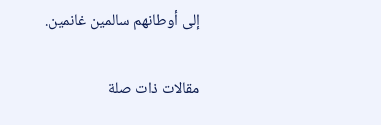إلى أوطانهم سالمين غانمين.

مقالات ذات صلة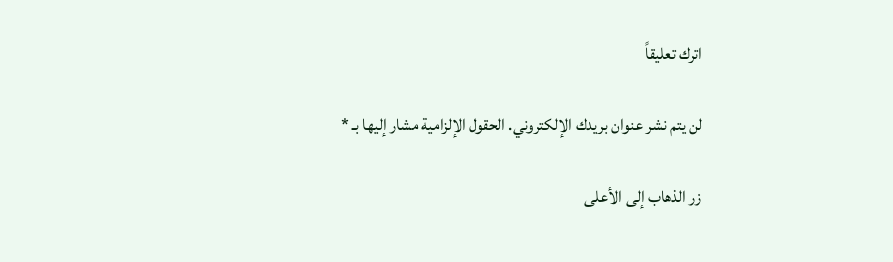اترك تعليقاً

لن يتم نشر عنوان بريدك الإلكتروني. الحقول الإلزامية مشار إليها بـ *

زر الذهاب إلى الأعلى